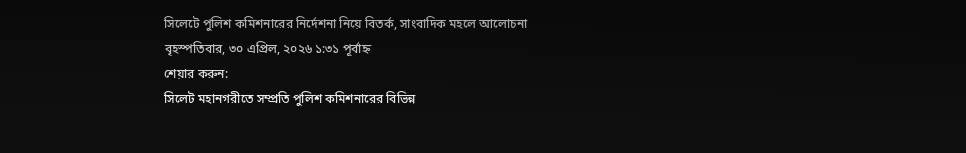সিলেটে পুলিশ কমিশনারের নির্দেশনা নিয়ে বিতর্ক, সাংবাদিক মহলে আলোচনা
বৃহস্পতিবার, ৩০ এপ্রিল, ২০২৬ ১:৩১ পূর্বাহ্ন
শেয়ার করুন:
সিলেট মহানগরীতে সম্প্রতি পুলিশ কমিশনারের বিভিন্ন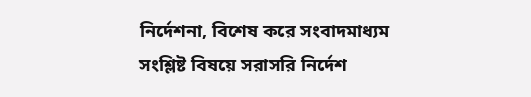নির্দেশনা, বিশেষ করে সংবাদমাধ্যম সংশ্লিষ্ট বিষয়ে সরাসরি নির্দেশ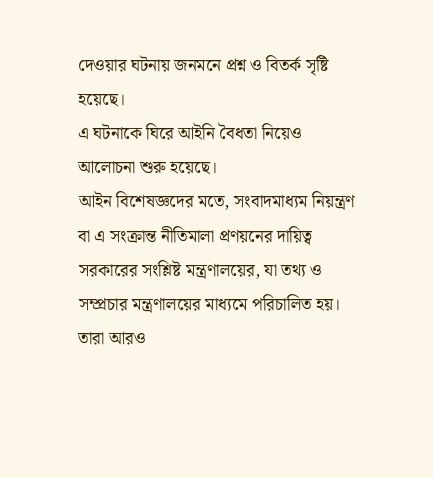দেওয়ার ঘটনায় জনমনে প্রশ্ন ও বিতর্ক সৃষ্টি হয়েছে।
এ ঘটনাকে ঘিরে আইনি বৈধতা নিয়েও আলোচনা শুরু হয়েছে।
আইন বিশেষজ্ঞদের মতে, সংবাদমাধ্যম নিয়ন্ত্রণ বা এ সংক্রান্ত নীতিমালা প্রণয়নের দায়িত্ব সরকারের সংশ্লিষ্ট মন্ত্রণালয়ের, যা তথ্য ও সম্প্রচার মন্ত্রণালয়ের মাধ্যমে পরিচালিত হয়।
তারা আরও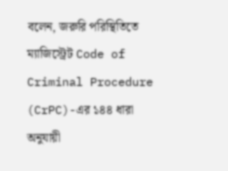বলেন, জরুরি পরিস্থিতিতে ম্যাজিস্ট্রেট Code of Criminal Procedure (CrPC)-এর ১৪৪ ধারা অনুযায়ী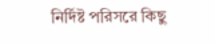নির্দিষ্ট পরিসরে কিছু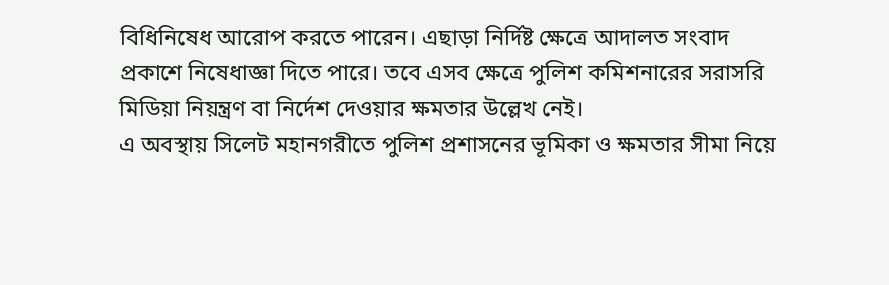বিধিনিষেধ আরোপ করতে পারেন। এছাড়া নির্দিষ্ট ক্ষেত্রে আদালত সংবাদ প্রকাশে নিষেধাজ্ঞা দিতে পারে। তবে এসব ক্ষেত্রে পুলিশ কমিশনারের সরাসরি মিডিয়া নিয়ন্ত্রণ বা নির্দেশ দেওয়ার ক্ষমতার উল্লেখ নেই।
এ অবস্থায় সিলেট মহানগরীতে পুলিশ প্রশাসনের ভূমিকা ও ক্ষমতার সীমা নিয়ে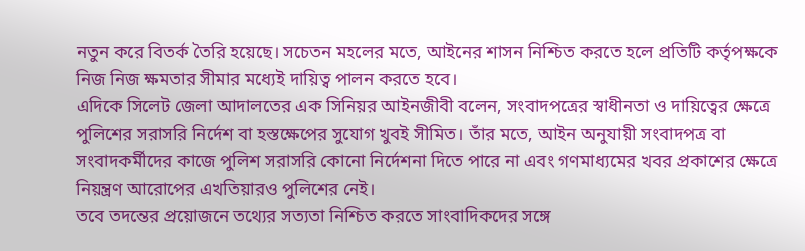নতুন করে বিতর্ক তৈরি হয়েছে। সচেতন মহলের মতে, আইনের শাসন নিশ্চিত করতে হলে প্রতিটি কর্তৃপক্ষকে নিজ নিজ ক্ষমতার সীমার মধ্যেই দায়িত্ব পালন করতে হবে।
এদিকে সিলেট জেলা আদালতের এক সিনিয়র আইনজীবী বলেন, সংবাদপত্রের স্বাধীনতা ও দায়িত্বের ক্ষেত্রে পুলিশের সরাসরি নির্দেশ বা হস্তক্ষেপের সুযোগ খুবই সীমিত। তাঁর মতে, আইন অনুযায়ী সংবাদপত্র বা সংবাদকর্মীদের কাজে পুলিশ সরাসরি কোনো নির্দেশনা দিতে পারে না এবং গণমাধ্যমের খবর প্রকাশের ক্ষেত্রে নিয়ন্ত্রণ আরোপের এখতিয়ারও পুলিশের নেই।
তবে তদন্তের প্রয়োজনে তথ্যের সত্যতা নিশ্চিত করতে সাংবাদিকদের সঙ্গে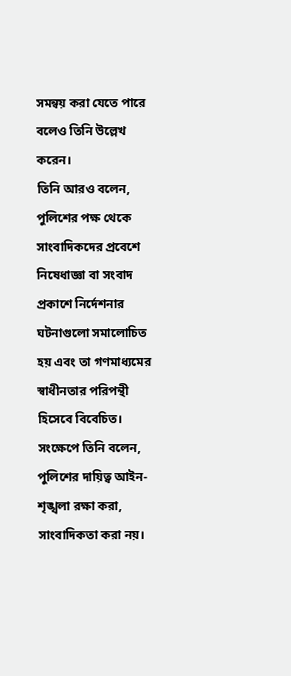সমন্বয় করা যেতে পারে বলেও তিনি উল্লেখ করেন।
তিনি আরও বলেন, পুলিশের পক্ষ থেকে সাংবাদিকদের প্রবেশে নিষেধাজ্ঞা বা সংবাদ প্রকাশে নির্দেশনার ঘটনাগুলো সমালোচিত হয় এবং তা গণমাধ্যমের স্বাধীনতার পরিপন্থী হিসেবে বিবেচিত।
সংক্ষেপে তিনি বলেন, পুলিশের দায়িত্ব আইন-শৃঙ্খলা রক্ষা করা, সাংবাদিকতা করা নয়।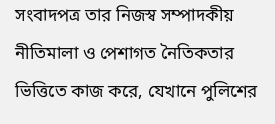সংবাদপত্র তার নিজস্ব সম্পাদকীয় নীতিমালা ও পেশাগত নৈতিকতার ভিত্তিতে কাজ করে, যেখানে পুলিশের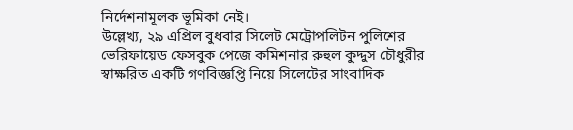নির্দেশনামূলক ভূমিকা নেই।
উল্লেখ্য, ২৯ এপ্রিল বুধবার সিলেট মেট্রোপলিটন পুলিশের ভেরিফায়েড ফেসবুক পেজে কমিশনার রুহুল কুদ্দুস চৌধুরীর স্বাক্ষরিত একটি গণবিজ্ঞপ্তি নিয়ে সিলেটের সাংবাদিক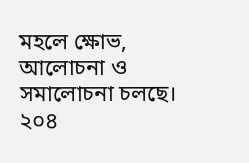মহলে ক্ষোভ, আলোচনা ও সমালোচনা চলছে।
২০৪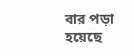বার পড়া হয়েছে